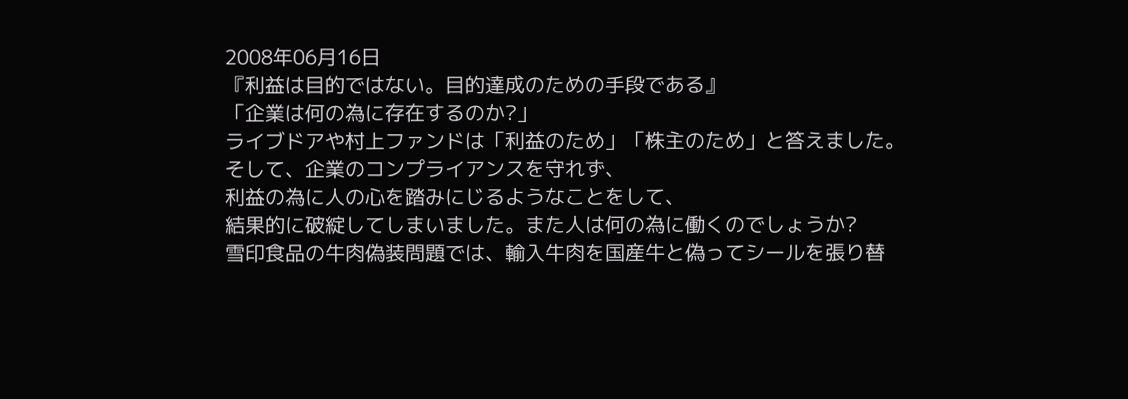2008年06月16日
『利益は目的ではない。目的達成のための手段である』
「企業は何の為に存在するのか?」
ライブドアや村上ファンドは「利益のため」「株主のため」と答えました。
そして、企業のコンプライアンスを守れず、
利益の為に人の心を踏みにじるようなことをして、
結果的に破綻してしまいました。また人は何の為に働くのでしょうか?
雪印食品の牛肉偽装問題では、輸入牛肉を国産牛と偽ってシールを張り替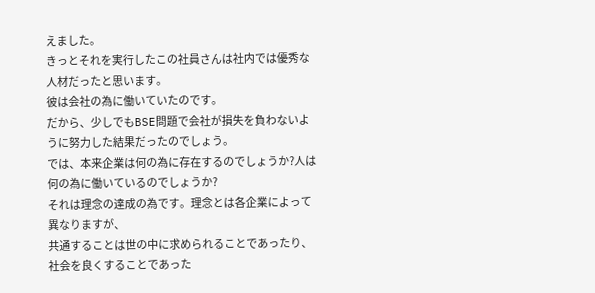えました。
きっとそれを実行したこの社員さんは社内では優秀な人材だったと思います。
彼は会社の為に働いていたのです。
だから、少しでもBSE問題で会社が損失を負わないように努力した結果だったのでしょう。
では、本来企業は何の為に存在するのでしょうか?人は何の為に働いているのでしょうか?
それは理念の達成の為です。理念とは各企業によって異なりますが、
共通することは世の中に求められることであったり、
社会を良くすることであった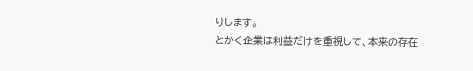りします。
とかく企業は利益だけを重視して、本来の存在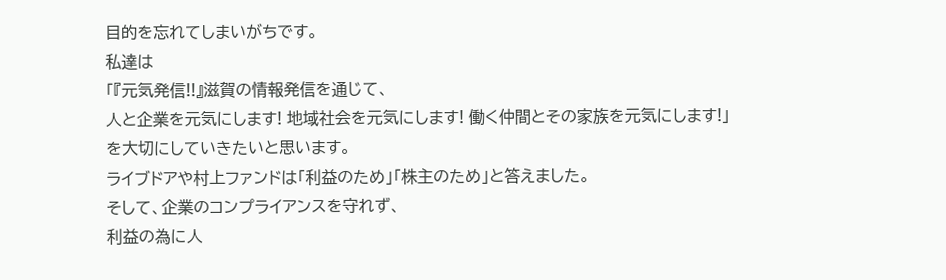目的を忘れてしまいがちです。
私達は
「『元気発信!!』滋賀の情報発信を通じて、
人と企業を元気にします! 地域社会を元気にします! 働く仲間とその家族を元気にします!」
を大切にしていきたいと思います。
ライブドアや村上ファンドは「利益のため」「株主のため」と答えました。
そして、企業のコンプライアンスを守れず、
利益の為に人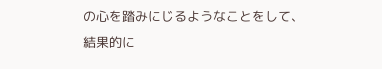の心を踏みにじるようなことをして、
結果的に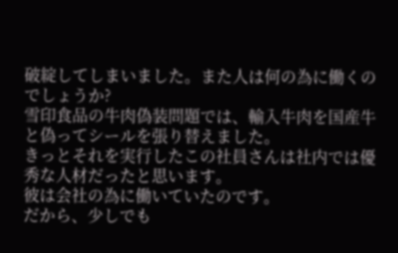破綻してしまいました。また人は何の為に働くのでしょうか?
雪印食品の牛肉偽装問題では、輸入牛肉を国産牛と偽ってシールを張り替えました。
きっとそれを実行したこの社員さんは社内では優秀な人材だったと思います。
彼は会社の為に働いていたのです。
だから、少しでも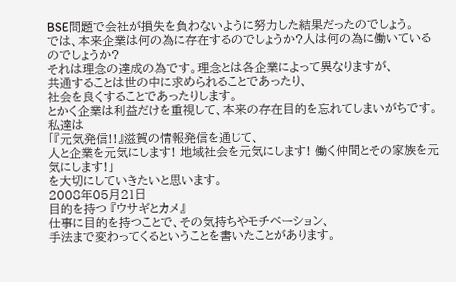BSE問題で会社が損失を負わないように努力した結果だったのでしょう。
では、本来企業は何の為に存在するのでしょうか?人は何の為に働いているのでしょうか?
それは理念の達成の為です。理念とは各企業によって異なりますが、
共通することは世の中に求められることであったり、
社会を良くすることであったりします。
とかく企業は利益だけを重視して、本来の存在目的を忘れてしまいがちです。
私達は
「『元気発信!!』滋賀の情報発信を通じて、
人と企業を元気にします! 地域社会を元気にします! 働く仲間とその家族を元気にします!」
を大切にしていきたいと思います。
2008年05月21日
目的を持つ 『ウサギとカメ』
仕事に目的を持つことで、その気持ちやモチベーション、
手法まで変わってくるということを書いたことがあります。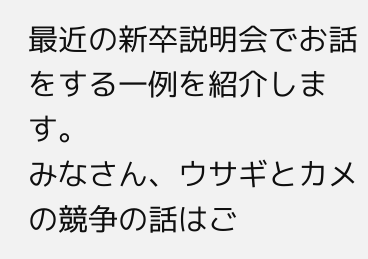最近の新卒説明会でお話をする一例を紹介します。
みなさん、ウサギとカメの競争の話はご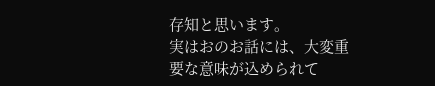存知と思います。
実はおのお話には、大変重要な意味が込められて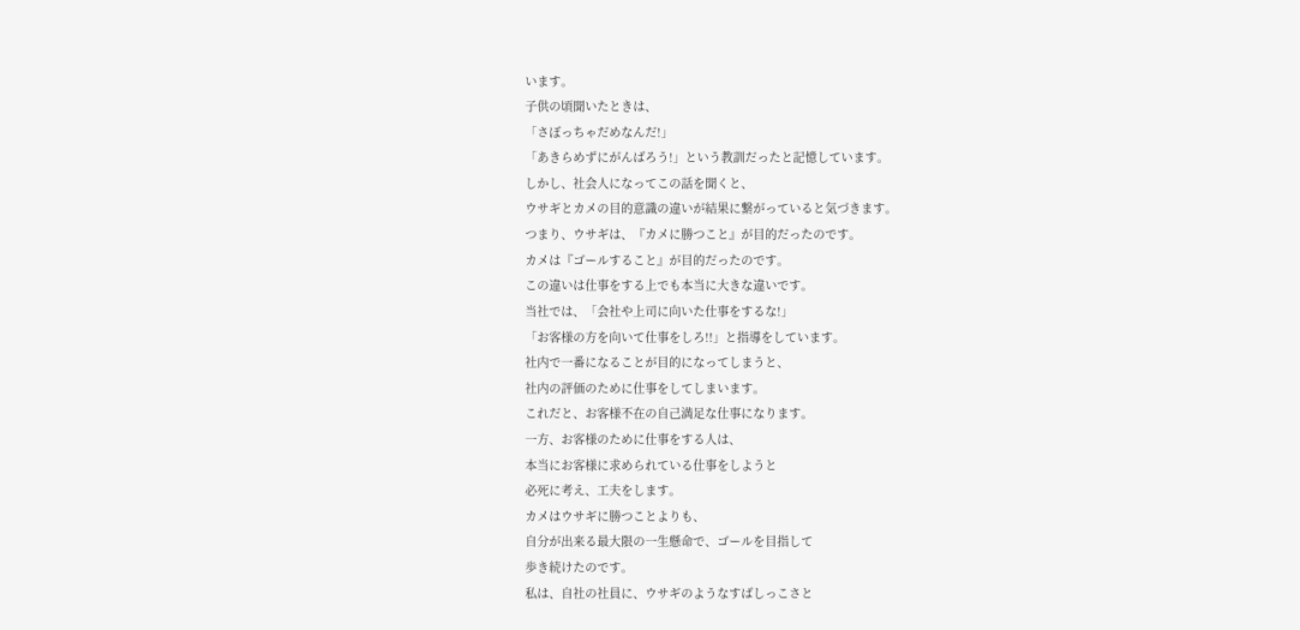います。
子供の頃聞いたときは、
「さぼっちゃだめなんだ!」
「あきらめずにがんばろう!」という教訓だったと記憶しています。
しかし、社会人になってこの話を聞くと、
ウサギとカメの目的意識の違いが結果に繋がっていると気づきます。
つまり、ウサギは、『カメに勝つこと』が目的だったのです。
カメは『ゴールすること』が目的だったのです。
この違いは仕事をする上でも本当に大きな違いです。
当社では、「会社や上司に向いた仕事をするな!」
「お客様の方を向いて仕事をしろ!!」と指導をしています。
社内で一番になることが目的になってしまうと、
社内の評価のために仕事をしてしまいます。
これだと、お客様不在の自己満足な仕事になります。
一方、お客様のために仕事をする人は、
本当にお客様に求められている仕事をしようと
必死に考え、工夫をします。
カメはウサギに勝つことよりも、
自分が出来る最大限の一生懸命で、ゴールを目指して
歩き続けたのです。
私は、自社の社員に、ウサギのようなすばしっこさと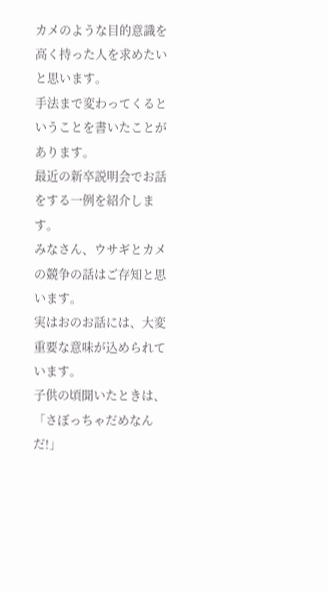カメのような目的意識を高く持った人を求めたいと思います。
手法まで変わってくるということを書いたことがあります。
最近の新卒説明会でお話をする一例を紹介します。
みなさん、ウサギとカメの競争の話はご存知と思います。
実はおのお話には、大変重要な意味が込められています。
子供の頃聞いたときは、
「さぼっちゃだめなんだ!」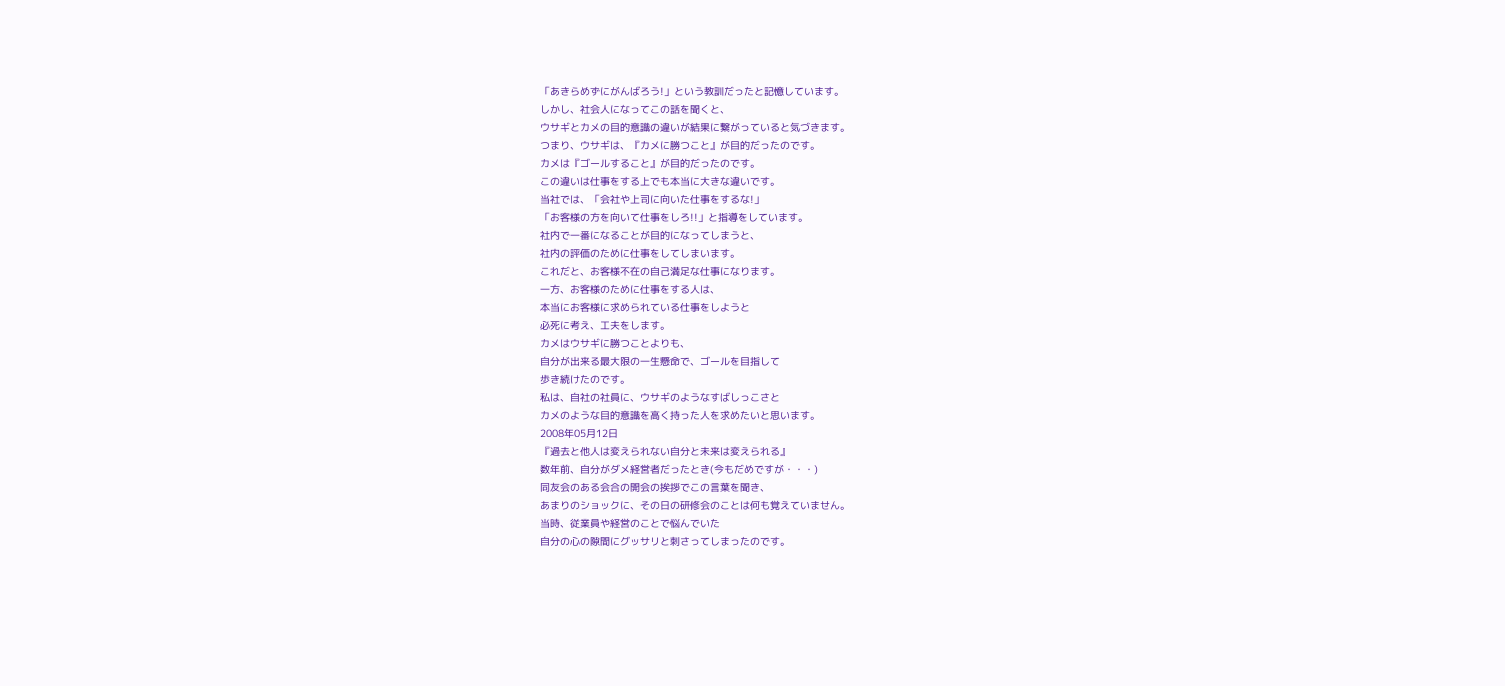「あきらめずにがんばろう!」という教訓だったと記憶しています。
しかし、社会人になってこの話を聞くと、
ウサギとカメの目的意識の違いが結果に繋がっていると気づきます。
つまり、ウサギは、『カメに勝つこと』が目的だったのです。
カメは『ゴールすること』が目的だったのです。
この違いは仕事をする上でも本当に大きな違いです。
当社では、「会社や上司に向いた仕事をするな!」
「お客様の方を向いて仕事をしろ!!」と指導をしています。
社内で一番になることが目的になってしまうと、
社内の評価のために仕事をしてしまいます。
これだと、お客様不在の自己満足な仕事になります。
一方、お客様のために仕事をする人は、
本当にお客様に求められている仕事をしようと
必死に考え、工夫をします。
カメはウサギに勝つことよりも、
自分が出来る最大限の一生懸命で、ゴールを目指して
歩き続けたのです。
私は、自社の社員に、ウサギのようなすばしっこさと
カメのような目的意識を高く持った人を求めたいと思います。
2008年05月12日
『過去と他人は変えられない自分と未来は変えられる』
数年前、自分がダメ経営者だったとき(今もだめですが・・・)
同友会のある会合の開会の挨拶でこの言葉を聞き、
あまりのショックに、その日の研修会のことは何も覚えていません。
当時、従業員や経営のことで悩んでいた
自分の心の隙間にグッサリと刺さってしまったのです。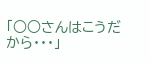「○○さんはこうだから・・・」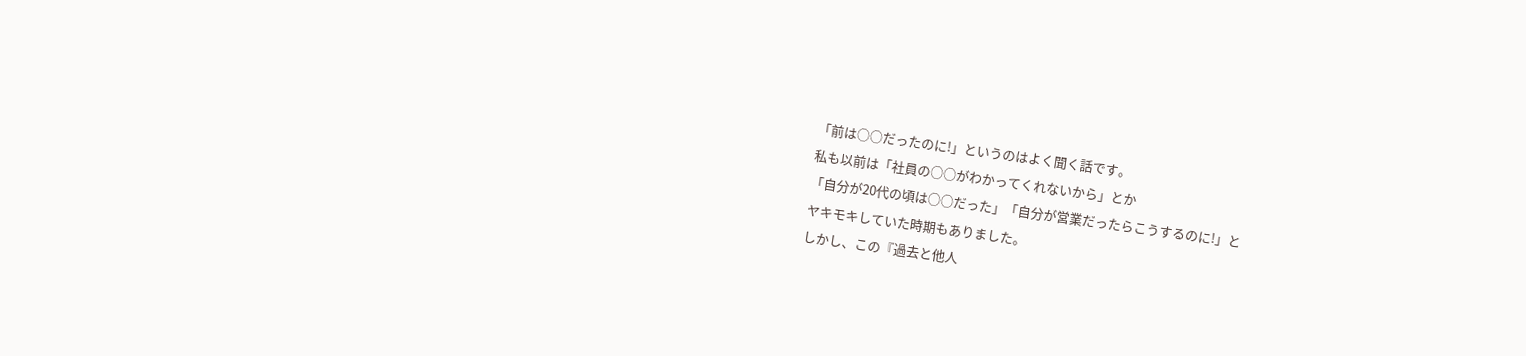「前は○○だったのに!」というのはよく聞く話です。
私も以前は「社員の○○がわかってくれないから」とか
「自分が20代の頃は○○だった」「自分が営業だったらこうするのに!」と
ヤキモキしていた時期もありました。
しかし、この『過去と他人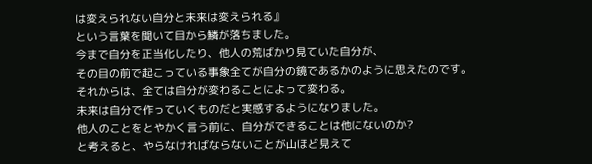は変えられない自分と未来は変えられる』
という言葉を聞いて目から鱗が落ちました。
今まで自分を正当化したり、他人の荒ばかり見ていた自分が、
その目の前で起こっている事象全てが自分の鏡であるかのように思えたのです。
それからは、全ては自分が変わることによって変わる。
未来は自分で作っていくものだと実感するようになりました。
他人のことをとやかく言う前に、自分ができることは他にないのか?
と考えると、やらなければならないことが山ほど見えて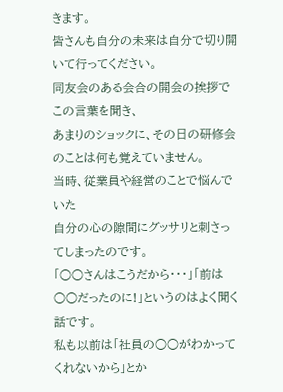きます。
皆さんも自分の未来は自分で切り開いて行ってください。
同友会のある会合の開会の挨拶でこの言葉を聞き、
あまりのショックに、その日の研修会のことは何も覚えていません。
当時、従業員や経営のことで悩んでいた
自分の心の隙間にグッサリと刺さってしまったのです。
「○○さんはこうだから・・・」「前は○○だったのに!」というのはよく聞く話です。
私も以前は「社員の○○がわかってくれないから」とか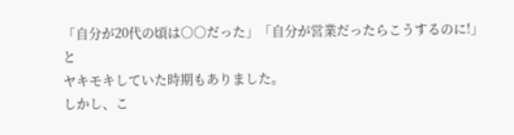「自分が20代の頃は○○だった」「自分が営業だったらこうするのに!」と
ヤキモキしていた時期もありました。
しかし、こ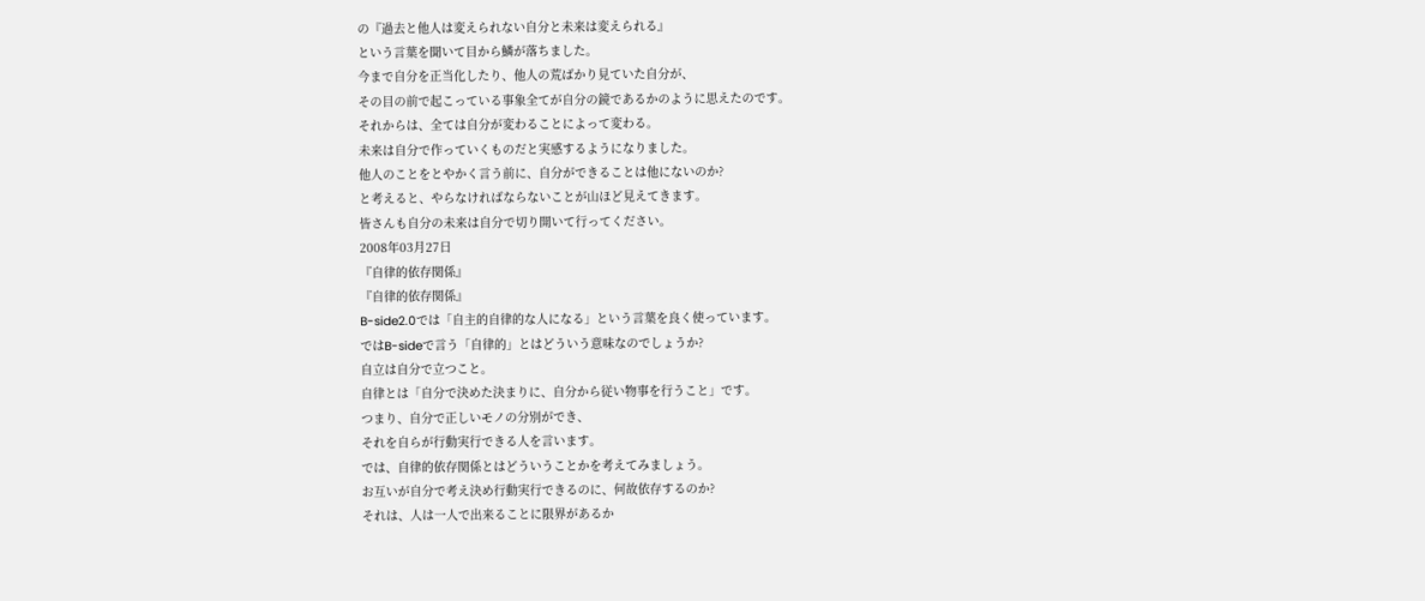の『過去と他人は変えられない自分と未来は変えられる』
という言葉を聞いて目から鱗が落ちました。
今まで自分を正当化したり、他人の荒ばかり見ていた自分が、
その目の前で起こっている事象全てが自分の鏡であるかのように思えたのです。
それからは、全ては自分が変わることによって変わる。
未来は自分で作っていくものだと実感するようになりました。
他人のことをとやかく言う前に、自分ができることは他にないのか?
と考えると、やらなければならないことが山ほど見えてきます。
皆さんも自分の未来は自分で切り開いて行ってください。
2008年03月27日
『自律的依存関係』
『自律的依存関係』
B-side2.0では「自主的自律的な人になる」という言葉を良く使っています。
ではB-sideで言う「自律的」とはどういう意味なのでしょうか?
自立は自分で立つこと。
自律とは「自分で決めた決まりに、自分から従い物事を行うこと」です。
つまり、自分で正しいモノの分別ができ、
それを自らが行動実行できる人を言います。
では、自律的依存関係とはどういうことかを考えてみましょう。
お互いが自分で考え決め行動実行できるのに、何故依存するのか?
それは、人は一人で出来ることに限界があるか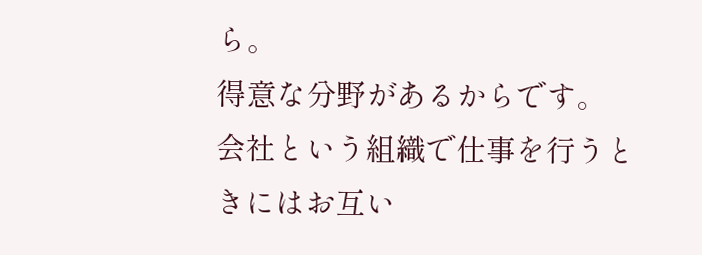ら。
得意な分野があるからです。
会社という組織で仕事を行うときにはお互い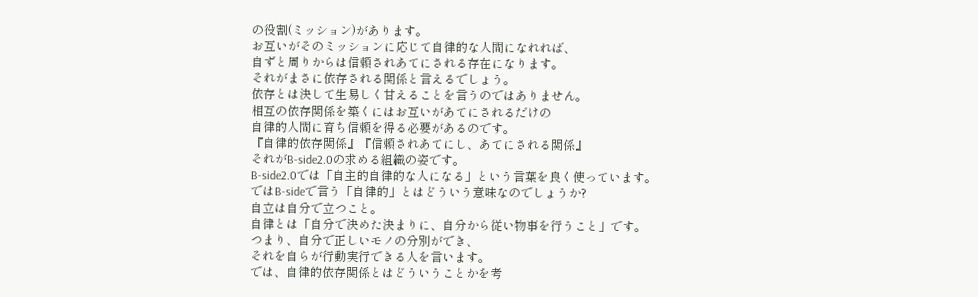の役割(ミッション)があります。
お互いがそのミッションに応じて自律的な人間になれれば、
自ずと周りからは信頼されあてにされる存在になります。
それがまさに依存される関係と言えるでしょう。
依存とは決して生易しく甘えることを言うのではありません。
相互の依存関係を築くにはお互いがあてにされるだけの
自律的人間に育ち信頼を得る必要があるのです。
『自律的依存関係』『信頼されあてにし、あてにされる関係』
それがB-side2.0の求める組織の姿です。
B-side2.0では「自主的自律的な人になる」という言葉を良く使っています。
ではB-sideで言う「自律的」とはどういう意味なのでしょうか?
自立は自分で立つこと。
自律とは「自分で決めた決まりに、自分から従い物事を行うこと」です。
つまり、自分で正しいモノの分別ができ、
それを自らが行動実行できる人を言います。
では、自律的依存関係とはどういうことかを考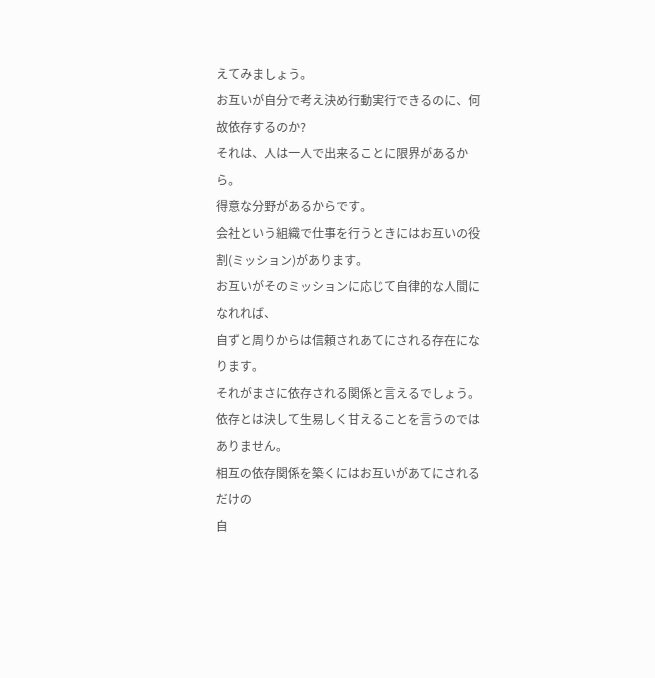えてみましょう。
お互いが自分で考え決め行動実行できるのに、何故依存するのか?
それは、人は一人で出来ることに限界があるから。
得意な分野があるからです。
会社という組織で仕事を行うときにはお互いの役割(ミッション)があります。
お互いがそのミッションに応じて自律的な人間になれれば、
自ずと周りからは信頼されあてにされる存在になります。
それがまさに依存される関係と言えるでしょう。
依存とは決して生易しく甘えることを言うのではありません。
相互の依存関係を築くにはお互いがあてにされるだけの
自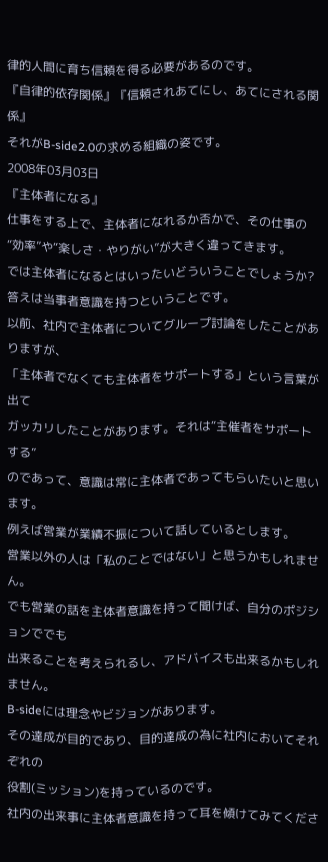律的人間に育ち信頼を得る必要があるのです。
『自律的依存関係』『信頼されあてにし、あてにされる関係』
それがB-side2.0の求める組織の姿です。
2008年03月03日
『主体者になる』
仕事をする上で、主体者になれるか否かで、その仕事の
“効率”や“楽しさ・やりがい”が大きく違ってきます。
では主体者になるとはいったいどういうことでしょうか?
答えは当事者意識を持つということです。
以前、社内で主体者についてグループ討論をしたことがありますが、
「主体者でなくても主体者をサポートする」という言葉が出て
ガッカリしたことがあります。それは“主催者をサポートする”
のであって、意識は常に主体者であってもらいたいと思います。
例えば営業が業績不振について話しているとします。
営業以外の人は「私のことではない」と思うかもしれません。
でも営業の話を主体者意識を持って聞けば、自分のポジションででも
出来ることを考えられるし、アドバイスも出来るかもしれません。
B-sideには理念やビジョンがあります。
その達成が目的であり、目的達成の為に社内においてそれぞれの
役割(ミッション)を持っているのです。
社内の出来事に主体者意識を持って耳を傾けてみてくださ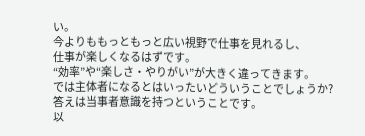い。
今よりももっともっと広い視野で仕事を見れるし、
仕事が楽しくなるはずです。
“効率”や“楽しさ・やりがい”が大きく違ってきます。
では主体者になるとはいったいどういうことでしょうか?
答えは当事者意識を持つということです。
以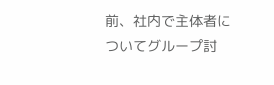前、社内で主体者についてグループ討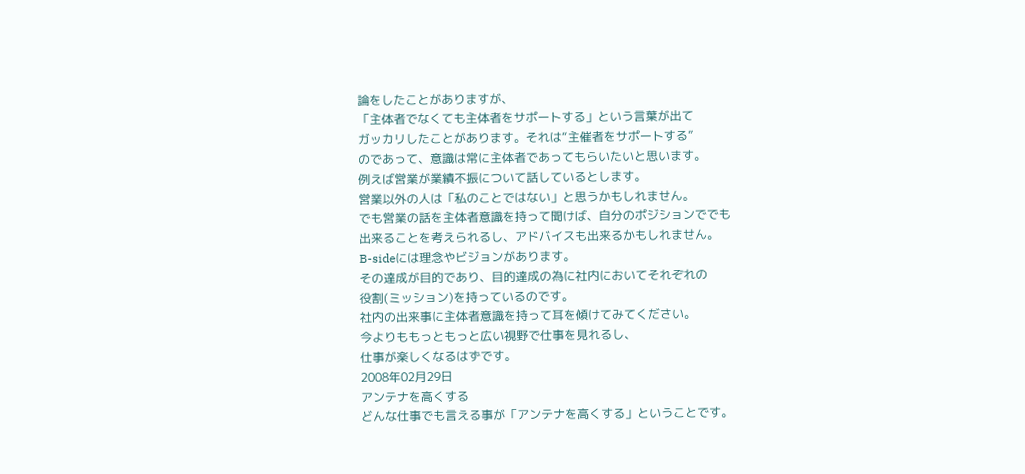論をしたことがありますが、
「主体者でなくても主体者をサポートする」という言葉が出て
ガッカリしたことがあります。それは“主催者をサポートする”
のであって、意識は常に主体者であってもらいたいと思います。
例えば営業が業績不振について話しているとします。
営業以外の人は「私のことではない」と思うかもしれません。
でも営業の話を主体者意識を持って聞けば、自分のポジションででも
出来ることを考えられるし、アドバイスも出来るかもしれません。
B-sideには理念やビジョンがあります。
その達成が目的であり、目的達成の為に社内においてそれぞれの
役割(ミッション)を持っているのです。
社内の出来事に主体者意識を持って耳を傾けてみてください。
今よりももっともっと広い視野で仕事を見れるし、
仕事が楽しくなるはずです。
2008年02月29日
アンテナを高くする
どんな仕事でも言える事が「アンテナを高くする」ということです。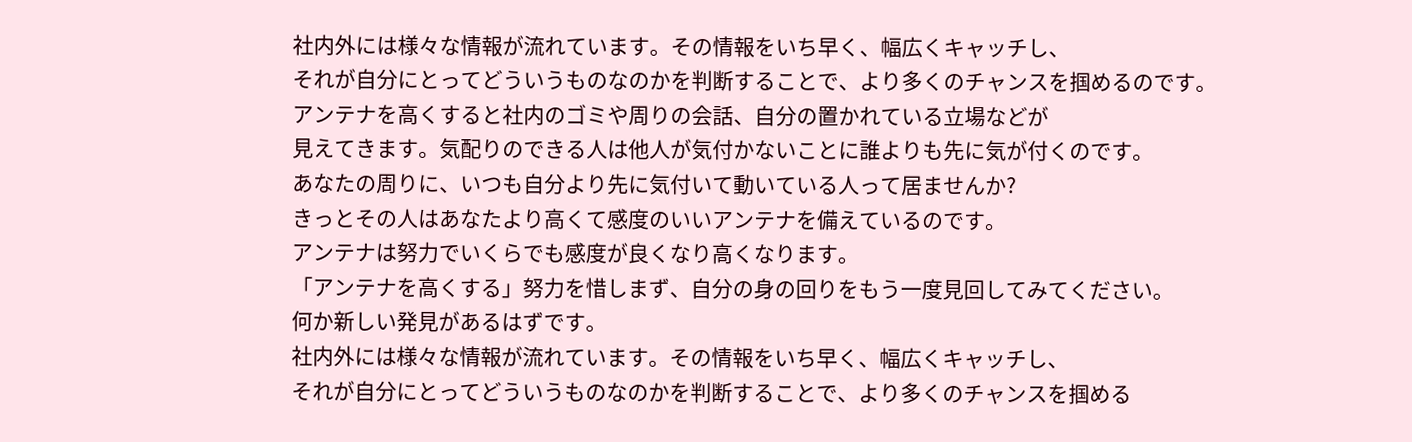社内外には様々な情報が流れています。その情報をいち早く、幅広くキャッチし、
それが自分にとってどういうものなのかを判断することで、より多くのチャンスを掴めるのです。
アンテナを高くすると社内のゴミや周りの会話、自分の置かれている立場などが
見えてきます。気配りのできる人は他人が気付かないことに誰よりも先に気が付くのです。
あなたの周りに、いつも自分より先に気付いて動いている人って居ませんか?
きっとその人はあなたより高くて感度のいいアンテナを備えているのです。
アンテナは努力でいくらでも感度が良くなり高くなります。
「アンテナを高くする」努力を惜しまず、自分の身の回りをもう一度見回してみてください。
何か新しい発見があるはずです。
社内外には様々な情報が流れています。その情報をいち早く、幅広くキャッチし、
それが自分にとってどういうものなのかを判断することで、より多くのチャンスを掴める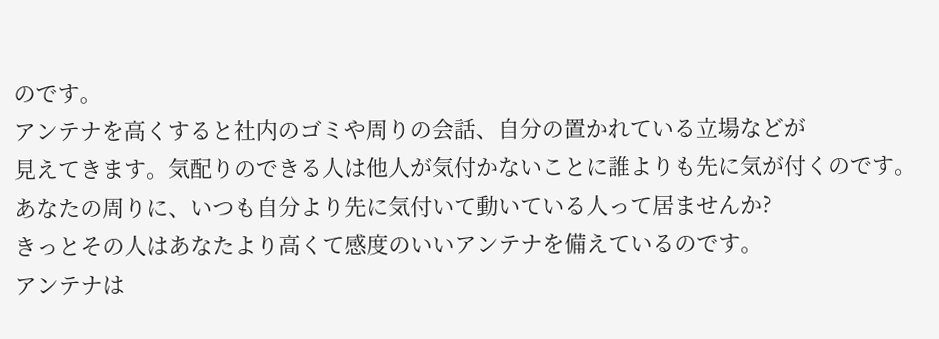のです。
アンテナを高くすると社内のゴミや周りの会話、自分の置かれている立場などが
見えてきます。気配りのできる人は他人が気付かないことに誰よりも先に気が付くのです。
あなたの周りに、いつも自分より先に気付いて動いている人って居ませんか?
きっとその人はあなたより高くて感度のいいアンテナを備えているのです。
アンテナは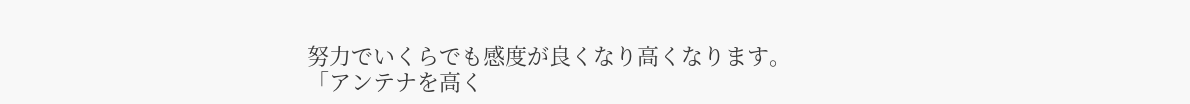努力でいくらでも感度が良くなり高くなります。
「アンテナを高く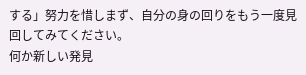する」努力を惜しまず、自分の身の回りをもう一度見回してみてください。
何か新しい発見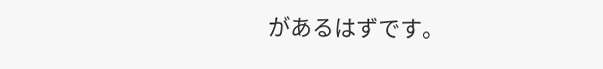があるはずです。